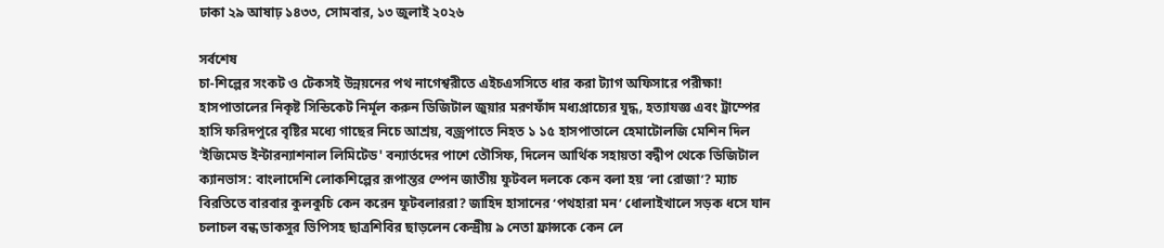ঢাকা ২৯ আষাঢ় ১৪৩৩, সোমবার, ১৩ জুলাই ২০২৬

সর্বশেষ
চা-শিল্পের সংকট ও টেকসই উন্নয়নের পথ নাগেশ্বরীতে এইচএসসিতে ধার করা ট্যাগ অফিসারে পরীক্ষা! হাসপাতালের নিকৃষ্ট সিন্ডিকেট নির্মূল করুন ডিজিটাল জুয়ার মরণফাঁদ মধ্যপ্রাচ্যের যুদ্ধ, হত্যাযজ্ঞ এবং ট্রাম্পের হাসি ফরিদপুরে বৃষ্টির মধ্যে গাছের নিচে আশ্রয়, বজ্রপাতে নিহত ১ ১৫ হাসপাতালে হেমাটোলজি মেশিন দিল 'ইজিমেড ইন্টারন্যাশনাল লিমিটেড' বন্যার্তদের পাশে তৌসিফ, দিলেন আর্থিক সহায়তা বদ্বীপ থেকে ডিজিটাল ক্যানভাস: বাংলাদেশি লোকশিল্পের রূপান্তর স্পেন জাতীয় ফুটবল দলকে কেন বলা হয় ‘লা রোজা’? ম্যাচ বিরতিতে বারবার কুলকুচি কেন করেন ফুটবলাররা? জাহিদ হাসানের ‘পথহারা মন’ ধোলাইখালে সড়ক ধসে যান চলাচল বন্ধ ডাকসুর ভিপিসহ ছাত্রশিবির ছাড়লেন কেন্দ্রীয় ৯ নেতা ফ্রান্সকে কেন লে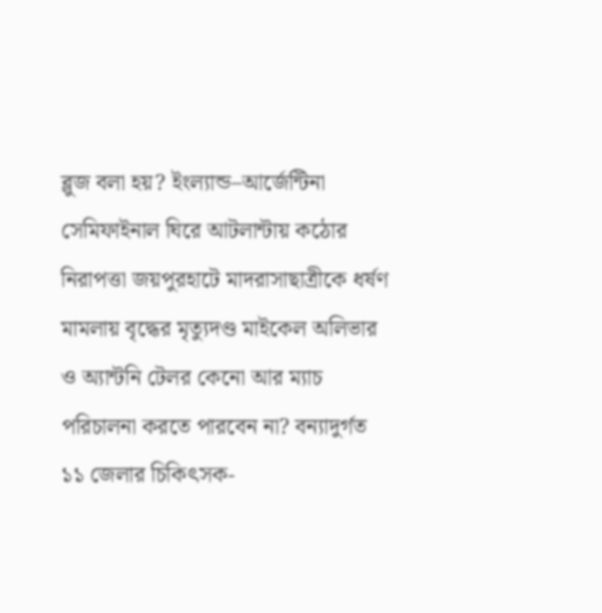ব্লুজ বলা হয়? ইংল্যান্ড–আর্জেন্টিনা সেমিফাইনাল ঘিরে আটলান্টায় কঠোর নিরাপত্তা জয়পুরহাটে মাদরাসাছাত্রীকে ধর্ষণ মামলায় বৃদ্ধের মৃত্যুদণ্ড মাইকেল অলিভার ও অ্যান্টনি টেলর কেনো আর ম্যাচ পরিচালনা করতে পারবেন না? বন্যাদুর্গত ১১ জেলার চিকিৎসক-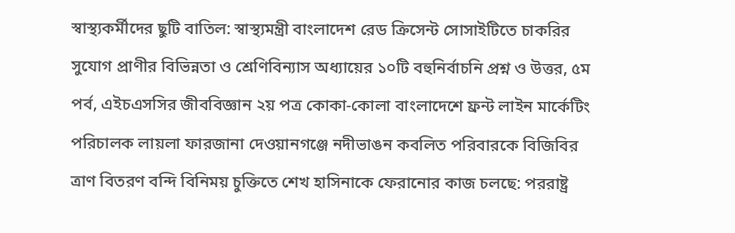স্বাস্থ্যকর্মীদের ছুটি বাতিল: স্বাস্থ্যমন্ত্রী বাংলাদেশ রেড ক্রিসেন্ট সোসাইটিতে চাকরির সুযোগ প্রাণীর বিভিন্নতা ও শ্রেণিবিন্যাস অধ্যায়ের ১০টি বহুনির্বাচনি প্রশ্ন ও উত্তর, ৫ম পর্ব, এইচএসসির জীববিজ্ঞান ২য় পত্র কোকা-কোলা বাংলাদেশে ফ্রন্ট লাইন মার্কেটিং পরিচালক লায়লা ফারজানা দেওয়ানগঞ্জে নদীভাঙন কবলিত পরিবারকে বিজিবির ত্রাণ বিতরণ বন্দি বিনিময় চুক্তিতে শেখ হাসিনাকে ফেরানোর কাজ চলছে: পররাষ্ট্র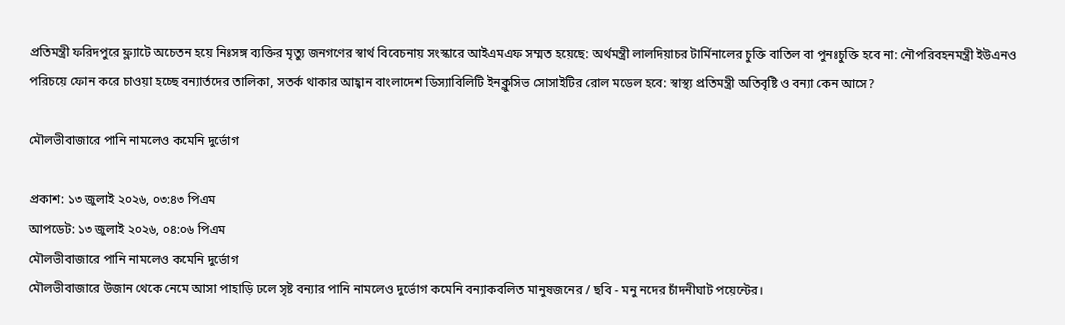প্রতিমন্ত্রী ফরিদপুরে ফ্ল্যাটে অচেতন হয়ে নিঃসঙ্গ ব্যক্তির মৃত্যু জনগণের স্বার্থ বিবেচনায় সংস্কারে আইএমএফ সম্মত হয়েছে: অর্থমন্ত্রী লালদিয়াচর টার্মিনালের চুক্তি বাতিল বা পুনঃচুক্তি হবে না: নৌপরিবহনমন্ত্রী ইউএনও পরিচয়ে ফোন করে চাওয়া হচ্ছে বন্যার্তদের তালিকা, সতর্ক থাকার আহ্বান বাংলাদেশ ডিস্যাবিলিটি ইনক্লুসিভ সোসাইটির রোল মডেল হবে: স্বাস্থ্য প্রতিমন্ত্রী অতিবৃষ্টি ও বন্যা কেন আসে?

মৌলভীবাজারে পানি নামলেও কমেনি দুর্ভোগ

প্রকাশ: ১৩ জুলাই ২০২৬, ০৩:৪৩ পিএম
আপডেট: ১৩ জুলাই ২০২৬, ০৪:০৬ পিএম
মৌলভীবাজারে পানি নামলেও কমেনি দুর্ভোগ
মৌলভীবাজারে উজান থেকে নেমে আসা পাহাড়ি ঢলে সৃষ্ট বন্যার পানি নামলেও দুর্ভোগ কমেনি বন্যাকবলিত মানুষজনের / ছবি - মনু নদের চাঁদনীঘাট পয়েন্টের।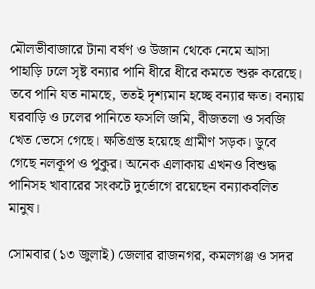মৌলভীবাজারে টানা বর্ষণ ও উজান থেকে নেমে আসা পাহাড়ি ঢলে সৃষ্ট বন্যার পানি ধীরে ধীরে কমতে শুরু করেছে। তবে পানি যত নামছে, ততই দৃশ্যমান হচ্ছে বন্যার ক্ষত। বন্যায় ঘরবাড়ি ও ঢলের পানিতে ফসলি জমি, বীজতলা ও সবজি খেত ভেসে গেছে। ক্ষতিগ্রস্ত হয়েছে গ্রামীণ সড়ক। ডুবে গেছে নলকূপ ও পুকুর। অনেক এলাকায় এখনও বিশুদ্ধ পানিসহ খাবারের সংকটে দুর্ভোগে রয়েছেন বন্যাকবলিত মানুষ।

সোমবার (১৩ জুলাই) জেলার রাজনগর, কমলগঞ্জ ও সদর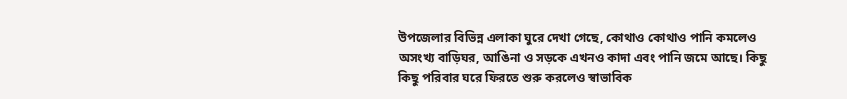উপজেলার বিভিন্ন এলাকা ঘুরে দেখা গেছে, কোথাও কোথাও পানি কমলেও অসংখ্য বাড়িঘর, আঙিনা ও সড়কে এখনও কাদা এবং পানি জমে আছে। কিছু কিছু পরিবার ঘরে ফিরতে শুরু করলেও স্বাভাবিক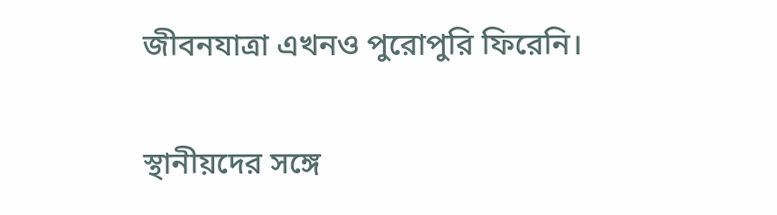জীবনযাত্রা এখনও পুরোপুরি ফিরেনি।

স্থানীয়দের সঙ্গে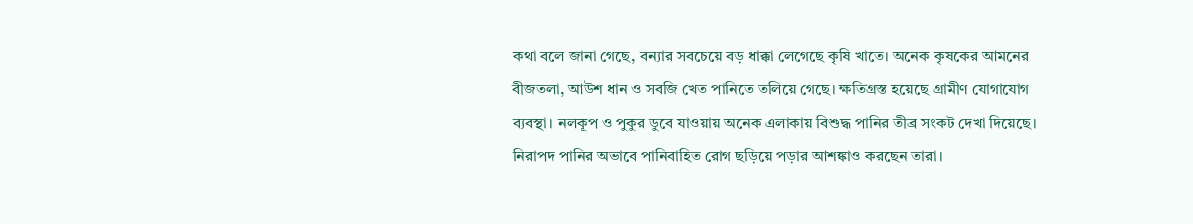কথা বলে জানা গেছে, বন্যার সবচেয়ে বড় ধাক্কা লেগেছে কৃষি খাতে। অনেক কৃষকের আমনের বীজতলা, আউশ ধান ও সবজি খেত পানিতে তলিয়ে গেছে। ক্ষতিগ্রস্ত হয়েছে গ্রামীণ যোগাযোগ ব্যবস্থা। নলকূপ ও পুকুর ডুবে যাওয়ায় অনেক এলাকায় বিশুদ্ধ পানির তীব্র সংকট দেখা দিয়েছে। নিরাপদ পানির অভাবে পানিবাহিত রোগ ছড়িয়ে পড়ার আশঙ্কাও করছেন তারা।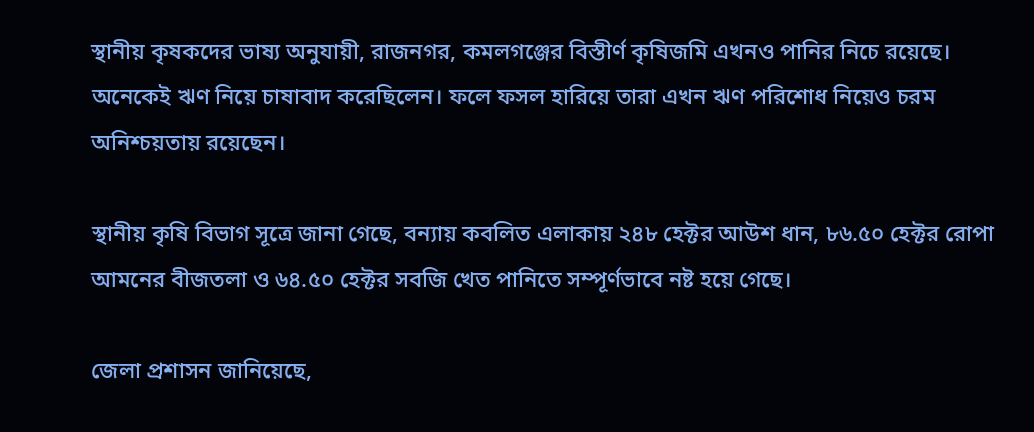স্থানীয় কৃষকদের ভাষ্য অনুযায়ী, রাজনগর, কমলগঞ্জের বিস্তীর্ণ কৃষিজমি এখনও পানির নিচে রয়েছে। অনেকেই ঋণ নিয়ে চাষাবাদ করেছিলেন। ফলে ফসল হারিয়ে তারা এখন ঋণ পরিশোধ নিয়েও চরম অনিশ্চয়তায় রয়েছেন।

স্থানীয় কৃষি বিভাগ সূত্রে জানা গেছে, বন্যায় কবলিত এলাকায় ২৪৮ হেক্টর আউশ ধান, ৮৬.৫০ হেক্টর রোপা আমনের বীজতলা ও ৬৪.৫০ হেক্টর সবজি খেত পানিতে সম্পূর্ণভাবে নষ্ট হয়ে গেছে।

জেলা প্রশাসন জানিয়েছে,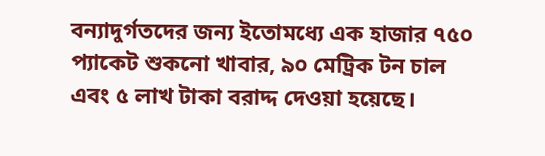বন্যাদুর্গতদের জন্য ইতোমধ্যে এক হাজার ৭৫০ প্যাকেট শুকনো খাবার, ৯০ মেট্রিক টন চাল এবং ৫ লাখ টাকা বরাদ্দ দেওয়া হয়েছে।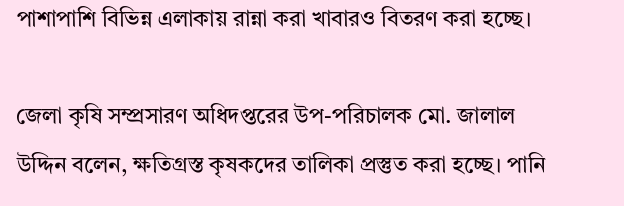পাশাপাশি বিভিন্ন এলাকায় রান্না করা খাবারও বিতরণ করা হচ্ছে।

জেলা কৃষি সম্প্রসারণ অধিদপ্তরের উপ-পরিচালক মো. জালাল উদ্দিন বলেন, ক্ষতিগ্রস্ত কৃষকদের তালিকা প্রস্তুত করা হচ্ছে। পানি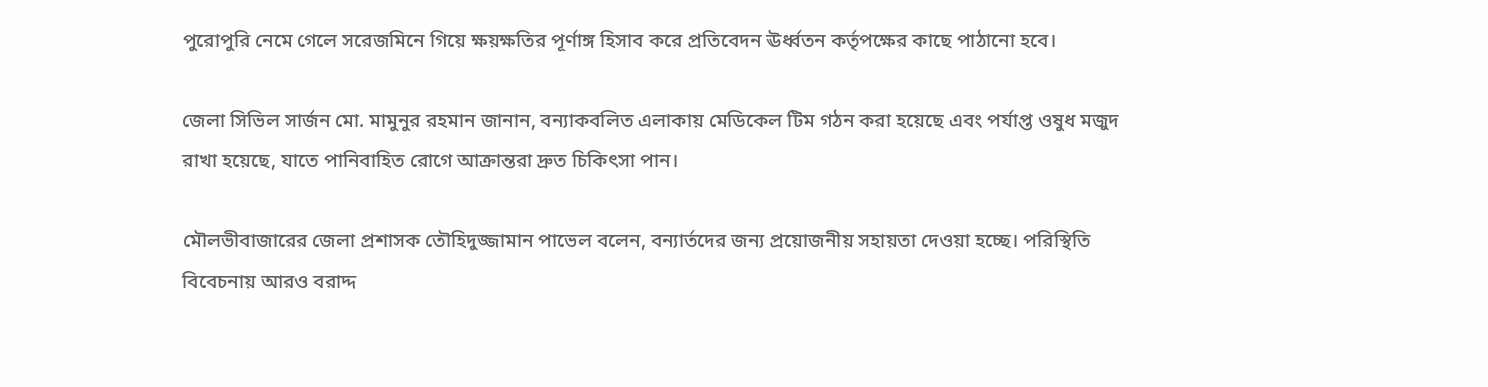পুরোপুরি নেমে গেলে সরেজমিনে গিয়ে ক্ষয়ক্ষতির পূর্ণাঙ্গ হিসাব করে প্রতিবেদন ঊর্ধ্বতন কর্তৃপক্ষের কাছে পাঠানো হবে।

জেলা সিভিল সার্জন মো. মামুনুর রহমান জানান, বন্যাকবলিত এলাকায় মেডিকেল টিম গঠন করা হয়েছে এবং পর্যাপ্ত ওষুধ মজুদ রাখা হয়েছে, যাতে পানিবাহিত রোগে আক্রান্তরা দ্রুত চিকিৎসা পান।

মৌলভীবাজারের জেলা প্রশাসক তৌহিদুজ্জামান পাভেল বলেন, বন্যার্তদের জন্য প্রয়োজনীয় সহায়তা দেওয়া হচ্ছে। পরিস্থিতি বিবেচনায় আরও বরাদ্দ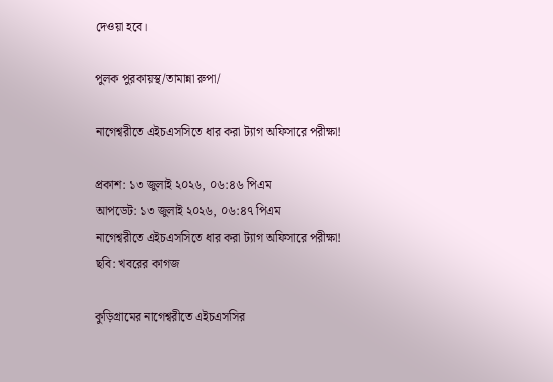দেওয়া হবে।

পুলক পুরকায়স্থ/তামান্না রুপা/

নাগেশ্বরীতে এইচএসসিতে ধার করা ট্যাগ অফিসারে পরীক্ষা!

প্রকাশ: ১৩ জুলাই ২০২৬, ০৬:৪৬ পিএম
আপডেট: ১৩ জুলাই ২০২৬, ০৬:৪৭ পিএম
নাগেশ্বরীতে এইচএসসিতে ধার করা ট্যাগ অফিসারে পরীক্ষা!
ছবি: খবরের কাগজ

কুড়িগ্রামের নাগেশ্বরীতে এইচএসসির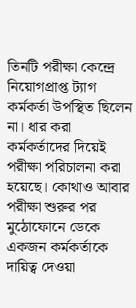তিনটি পরীক্ষা কেন্দ্রে নিয়োগপ্রাপ্ত ট্যাগ কর্মকর্তা উপস্থিত ছিলেন না। ধার করা কর্মকর্তাদের দিয়েই পরীক্ষা পরিচালনা করা হয়েছে। কোথাও আবার পরীক্ষা শুরুর পর মুঠোফোনে ডেকে একজন কর্মকর্তাকে দায়িত্ব দেওয়া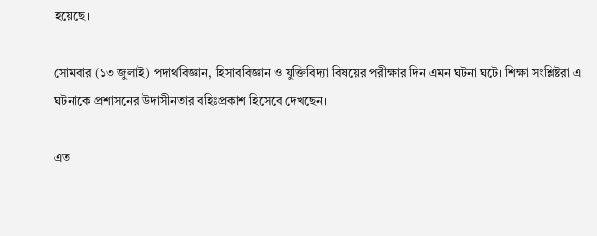হয়েছে।

সোমবার (১৩ জুলাই) পদার্থবিজ্ঞান, হিসাববিজ্ঞান ও যুক্তিবিদ্যা বিষয়ের পরীক্ষার দিন এমন ঘটনা ঘটে। শিক্ষা সংশ্লিষ্টরা এ ঘটনাকে প্রশাসনের উদাসীনতার বহিঃপ্রকাশ হিসেবে দেখছেন।

এত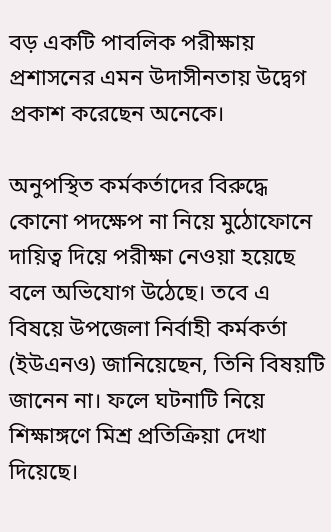বড় একটি পাবলিক পরীক্ষায় প্রশাসনের এমন উদাসীনতায় উদ্বেগ প্রকাশ করেছেন অনেকে।

অনুপস্থিত কর্মকর্তাদের বিরুদ্ধে কোনো পদক্ষেপ না নিয়ে মুঠোফোনে দায়িত্ব দিয়ে পরীক্ষা নেওয়া হয়েছে বলে অভিযোগ উঠেছে। তবে এ বিষয়ে উপজেলা নির্বাহী কর্মকর্তা (ইউএনও) জানিয়েছেন, তিনি বিষয়টি জানেন না। ফলে ঘটনাটি নিয়ে শিক্ষাঙ্গণে মিশ্র প্রতিক্রিয়া দেখা দিয়েছে।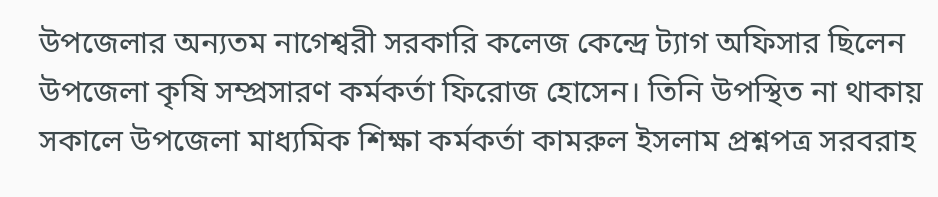উপজেলার অন্যতম নাগেশ্বরী সরকারি কলেজ কেন্দ্রে ট্যাগ অফিসার ছিলেন উপজেলা কৃষি সম্প্রসারণ কর্মকর্তা ফিরোজ হোসেন। তিনি উপস্থিত না থাকায় সকালে উপজেলা মাধ্যমিক শিক্ষা কর্মকর্তা কামরুল ইসলাম প্রশ্নপত্র সরবরাহ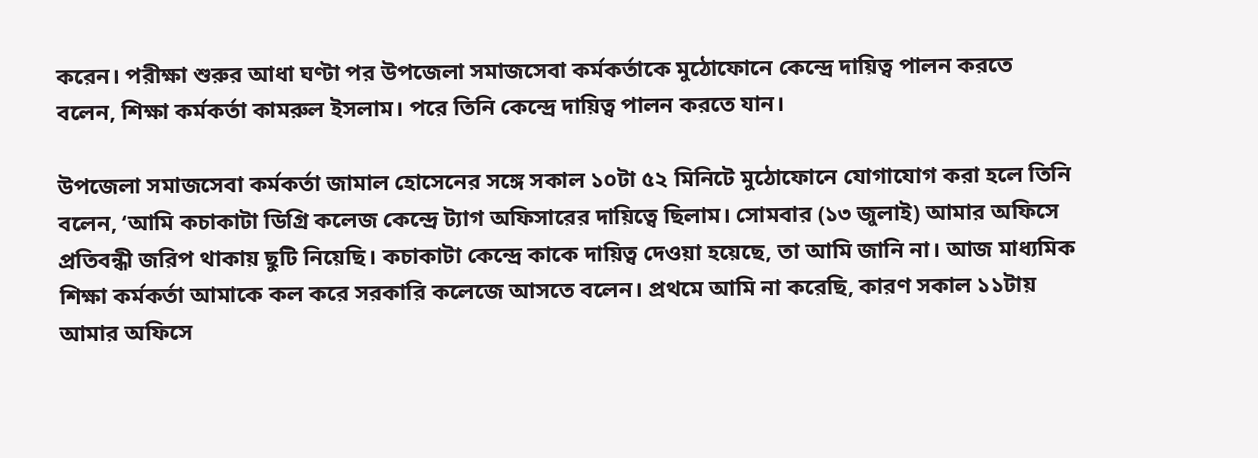করেন। পরীক্ষা শুরুর আধা ঘণ্টা পর উপজেলা সমাজসেবা কর্মকর্তাকে মুঠোফোনে কেন্দ্রে দায়িত্ব পালন করতে বলেন, শিক্ষা কর্মকর্তা কামরুল ইসলাম। পরে তিনি কেন্দ্রে দায়িত্ব পালন করতে যান।

উপজেলা সমাজসেবা কর্মকর্তা জামাল হোসেনের সঙ্গে সকাল ১০টা ৫২ মিনিটে মুঠোফোনে যোগাযোগ করা হলে তিনি বলেন, ‘আমি কচাকাটা ডিগ্রি কলেজ কেন্দ্রে ট্যাগ অফিসারের দায়িত্বে ছিলাম। সোমবার (১৩ জুলাই) আমার অফিসে প্রতিবন্ধী জরিপ থাকায় ছুটি নিয়েছি। কচাকাটা কেন্দ্রে কাকে দায়িত্ব দেওয়া হয়েছে, তা আমি জানি না। আজ মাধ্যমিক শিক্ষা কর্মকর্তা আমাকে কল করে সরকারি কলেজে আসতে বলেন। প্রথমে আমি না করেছি, কারণ সকাল ১১টায় আমার অফিসে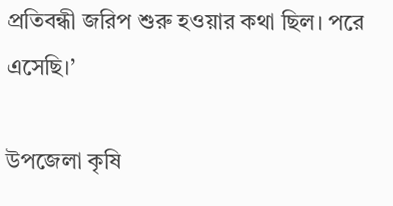প্রতিবন্ধী জরিপ শুরু হওয়ার কথা ছিল। পরে এসেছি।’

উপজেলা কৃষি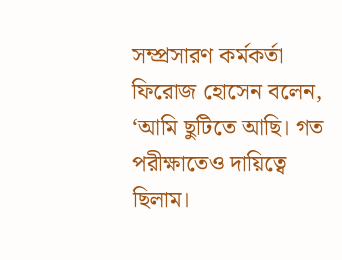সম্প্রসারণ কর্মকর্তা ফিরোজ হোসেন বলেন, ‘আমি ছুটিতে আছি। গত পরীক্ষাতেও দায়িত্বে ছিলাম।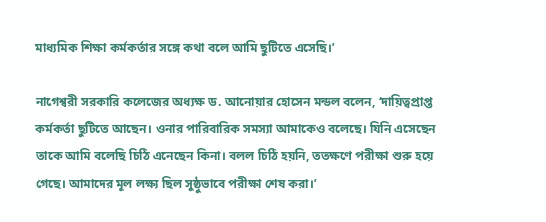মাধ্যমিক শিক্ষা কর্মকর্তার সঙ্গে কথা বলে আমি ছুটিতে এসেছি।’

নাগেশ্বরী সরকারি কলেজের অধ্যক্ষ ড. আনোয়ার হোসেন মন্ডল বলেন, ‘দায়িত্বপ্রাপ্ত কর্মকর্তা ছুটিতে আছেন। ওনার পারিবারিক সমস্যা আমাকেও বলেছে। যিনি এসেছেন তাকে আমি বলেছি চিঠি এনেছেন কিনা। বলল চিঠি হয়নি, ততক্ষণে পরীক্ষা শুরু হয়ে গেছে। আমাদের মূল লক্ষ্য ছিল সুষ্ঠুভাবে পরীক্ষা শেষ করা।’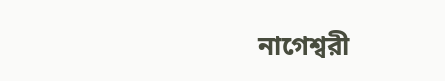নাগেশ্বরী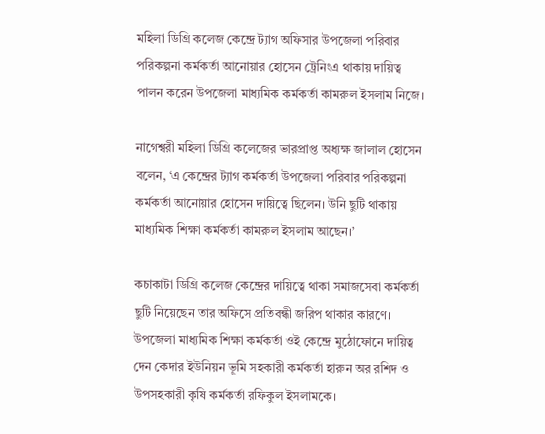মহিলা ডিগ্রি কলেজ কেন্দ্রে ট্যাগ অফিসার উপজেলা পরিবার পরিকল্পনা কর্মকর্তা আনোয়ার হোসেন ট্রেনিংএ থাকায় দায়িত্ব পালন করেন উপজেলা মাধ্যমিক কর্মকর্তা কামরুল ইসলাম নিজে।

নাগেশ্বরী মহিলা ডিগ্রি কলেজের ভারপ্রাপ্ত অধ্যক্ষ জালাল হোসেন বলেন, ‘এ কেন্দ্রের ট্যাগ কর্মকর্তা উপজেলা পরিবার পরিকল্পনা কর্মকর্তা আনোয়ার হোসেন দায়িত্বে ছিলেন। উনি ছুটি থাকায় মাধ্যমিক শিক্ষা কর্মকর্তা কামরুল ইসলাম আছেন।’

কচাকাটা ডিগ্রি কলেজ কেন্দ্রের দায়িত্বে থাকা সমাজসেবা কর্মকর্তা ছুটি নিয়েছেন তার অফিসে প্রতিবন্ধী জরিপ থাকার কারণে। উপজেলা মাধ্যমিক শিক্ষা কর্মকর্তা ওই কেন্দ্রে মুঠোফোনে দায়িত্ব দেন কেদার ইউনিয়ন ভূমি সহকারী কর্মকর্তা হারুন অর রশিদ ও উপসহকারী কৃষি কর্মকর্তা রফিকুল ইসলামকে।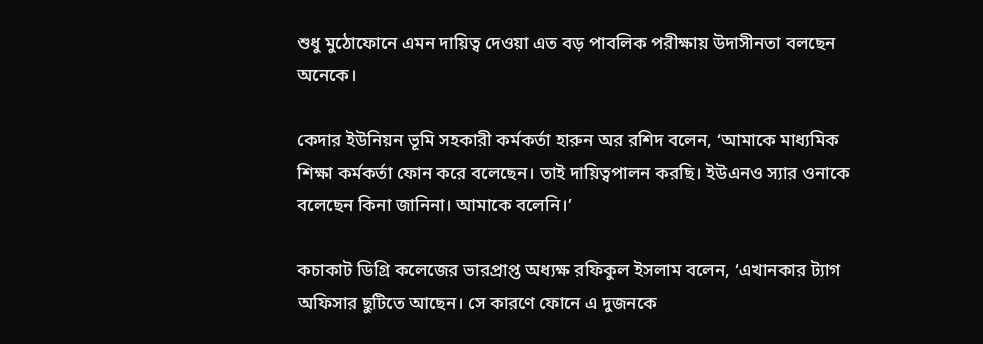শুধু মুঠোফোনে এমন দায়িত্ব দেওয়া এত বড় পাবলিক পরীক্ষায় উদাসীনতা বলছেন অনেকে।

কেদার ইউনিয়ন ভূমি সহকারী কর্মকর্তা হারুন অর রশিদ বলেন, ‘আমাকে মাধ্যমিক শিক্ষা কর্মকর্তা ফোন করে বলেছেন। তাই দায়িত্বপালন করছি। ইউএনও স্যার ওনাকে বলেছেন কিনা জানিনা। আমাকে বলেনি।’

কচাকাট ডিগ্রি কলেজের ভারপ্রাপ্ত অধ্যক্ষ রফিকুল ইসলাম বলেন, ‘এখানকার ট্যাগ অফিসার ছুটিতে আছেন। সে কারণে ফোনে এ দুজনকে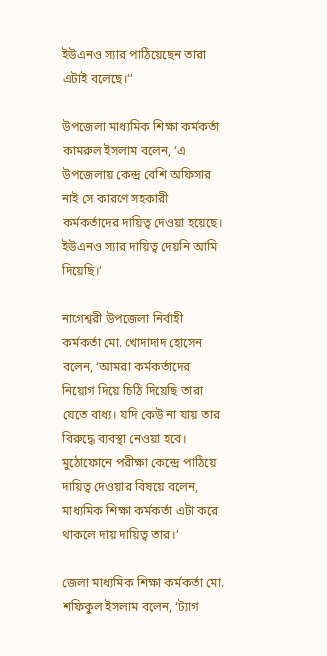ইউএনও স্যার পাঠিয়েছেন তারা এটাই বলেছে।‘’

উপজেলা মাধ্যমিক শিক্ষা কর্মকর্তা কামরুল ইসলাম বলেন, ‘এ উপজেলায় কেন্দ্র বেশি অফিসার নাই সে কারণে সহকারী কর্মকর্তাদের দায়িত্ব দেওয়া হয়েছে। ইউএনও স্যার দায়িত্ব দেয়নি আমি দিয়েছি।’

নাগেশ্বরী উপজেলা নির্বাহী কর্মকর্তা মো. খোদাদাদ হোসেন বলেন, ‘আমরা কর্মকর্তাদের নিয়োগ দিয়ে চিঠি দিয়েছি তারা যেতে বাধ্য। যদি কেউ না যায় তার বিরুদ্ধে ব্যবস্থা নেওয়া হবে। মুঠোফোনে পরীক্ষা কেন্দ্রে পাঠিয়ে দায়িত্ব দেওয়ার বিষয়ে বলেন, মাধ্যমিক শিক্ষা কর্মকর্তা এটা করে থাকলে দায় দায়িত্ব তার।’

জেলা মাধ্যমিক শিক্ষা কর্মকর্তা মো. শফিকুল ইসলাম বলেন, ‘ট্যাগ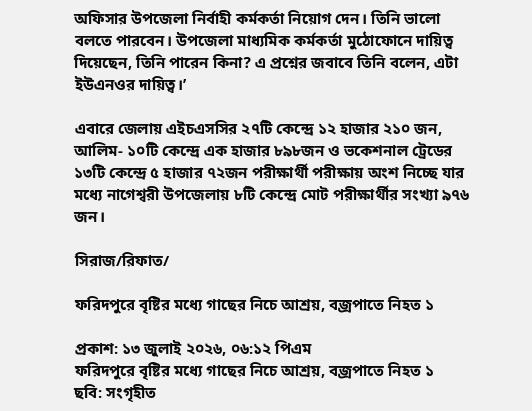অফিসার উপজেলা নির্বাহী কর্মকর্তা নিয়োগ দেন। তিনি ভালো বলতে পারবেন। উপজেলা মাধ্যমিক কর্মকর্তা মুঠোফোনে দায়িত্ব দিয়েছেন, তিনি পারেন কিনা? এ প্রশ্নের জবাবে তিনি বলেন, এটা ইউএনওর দায়িত্ব।’

এবারে জেলায় এইচএসসির ২৭টি কেন্দ্রে ১২ হাজার ২১০ জন, আলিম- ১০টি কেন্দ্রে এক হাজার ৮৯৮জন ও ভকেশনাল ট্রেডের ১৩টি কেন্দ্রে ৫ হাজার ৭২জন পরীক্ষার্থী পরীক্ষায় অংশ নিচ্ছে যার মধ্যে নাগেশ্বরী উপজেলায় ৮টি কেন্দ্রে মোট পরীক্ষার্থীর সংখ্যা ৯৭৬ জন।

সিরাজ/রিফাত/

ফরিদপুরে বৃষ্টির মধ্যে গাছের নিচে আশ্রয়, বজ্রপাতে নিহত ১

প্রকাশ: ১৩ জুলাই ২০২৬, ০৬:১২ পিএম
ফরিদপুরে বৃষ্টির মধ্যে গাছের নিচে আশ্রয়, বজ্রপাতে নিহত ১
ছবি: সংগৃহীত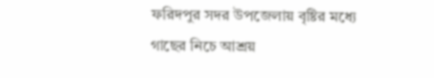ফরিদপুর সদর উপজেলায় বৃষ্টির মধ্যে গাছের নিচে আশ্রয়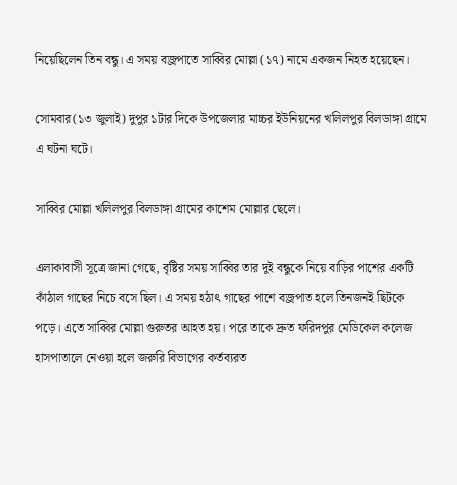নিয়েছিলেন তিন বন্ধু। এ সময় বজ্রপাতে সাব্বির মোল্লা (১৭) নামে একজন নিহত হয়েছেন।

সোমবার(১৩ জুলাই) দুপুর ১টার দিকে উপজেলার মাচ্চর ইউনিয়নের খলিলপুর বিলডাঙ্গা গ্রামে এ ঘটনা ঘটে।

সাব্বির মোল্লা খলিলপুর বিলডাঙ্গা গ্রামের কাশেম মোল্লার ছেলে।

এলাকাবাসী সূত্রে জানা গেছে, বৃষ্টির সময় সাব্বির তার দুই বন্ধুকে নিয়ে বাড়ির পাশের একটি কাঁঠাল গাছের নিচে বসে ছিল। এ সময় হঠাৎ গাছের পাশে বজ্রপাত হলে তিনজনই ছিটকে পড়ে। এতে সাব্বির মোল্লা গুরুতর আহত হয়। পরে তাকে দ্রুত ফরিদপুর মেডিকেল কলেজ হাসপাতালে নেওয়া হলে জরুরি বিভাগের কর্তব্যরত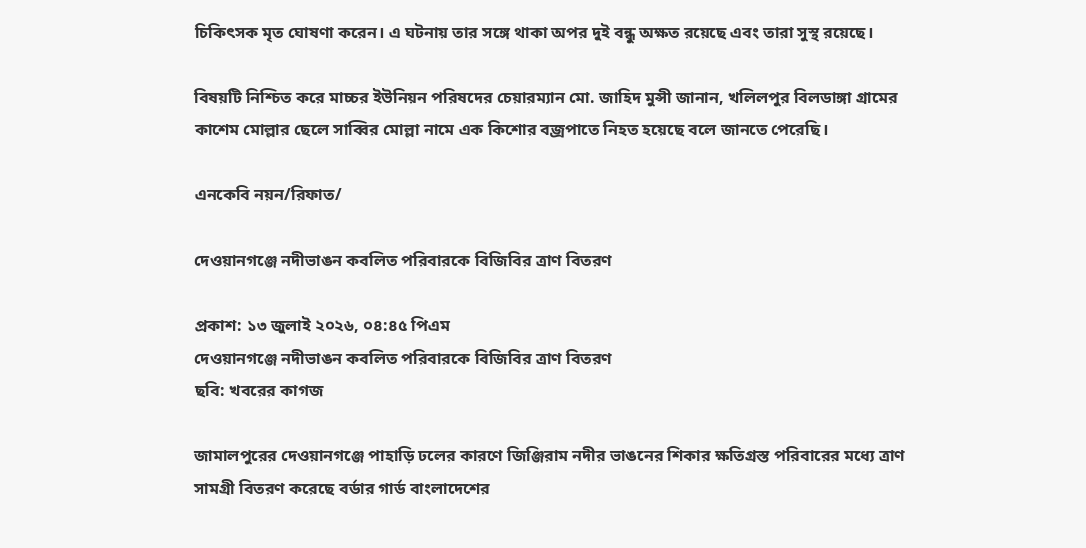চিকিৎসক মৃত ঘোষণা করেন। এ ঘটনায় তার সঙ্গে থাকা অপর দুই বন্ধু অক্ষত রয়েছে এবং তারা সুস্থ রয়েছে।

বিষয়টি নিশ্চিত করে মাচ্চর ইউনিয়ন পরিষদের চেয়ারম্যান মো. জাহিদ মুন্সী জানান, খলিলপুর বিলডাঙ্গা গ্রামের কাশেম মোল্লার ছেলে সাব্বির মোল্লা নামে এক কিশোর বজ্রপাতে নিহত হয়েছে বলে জানতে পেরেছি।

এনকেবি নয়ন/রিফাত/

দেওয়ানগঞ্জে নদীভাঙন কবলিত পরিবারকে বিজিবির ত্রাণ বিতরণ

প্রকাশ: ১৩ জুলাই ২০২৬, ০৪:৪৫ পিএম
দেওয়ানগঞ্জে নদীভাঙন কবলিত পরিবারকে বিজিবির ত্রাণ বিতরণ
ছবি: খবরের কাগজ

জামালপুরের দেওয়ানগঞ্জে পাহাড়ি ঢলের কারণে জিঞ্জিরাম নদীর ভাঙনের শিকার ক্ষতিগ্রস্ত পরিবারের মধ্যে ত্রাণ সামগ্রী বিতরণ করেছে বর্ডার গার্ড বাংলাদেশের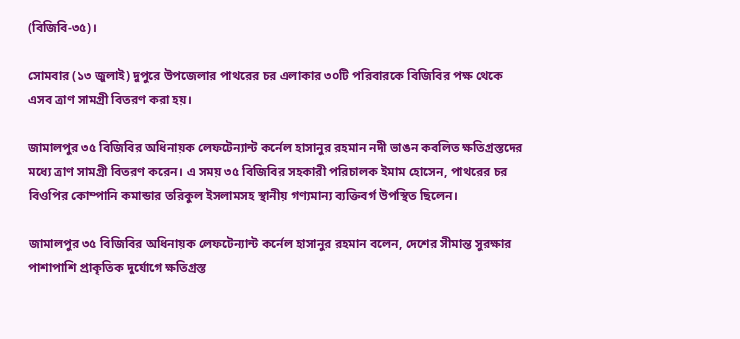(বিজিবি-৩৫)।

সোমবার (১৩ জুলাই) দুপুরে উপজেলার পাথরের চর এলাকার ৩০টি পরিবারকে বিজিবির পক্ষ থেকে এসব ত্রাণ সামগ্রী বিতরণ করা হয়।

জামালপুর ৩৫ বিজিবির অধিনায়ক লেফটেন্যান্ট কর্নেল হাসানুর রহমান নদী ভাঙন কবলিত ক্ষতিগ্রস্তদের মধ্যে ত্রাণ সামগ্রী বিতরণ করেন। এ সময় ৩৫ বিজিবির সহকারী পরিচালক ইমাম হোসেন, পাথরের চর বিওপির কোম্পানি কমান্ডার তরিকুল ইসলামসহ স্থানীয় গণ্যমান্য ব্যক্তিবর্গ উপস্থিত ছিলেন।

জামালপুর ৩৫ বিজিবির অধিনায়ক লেফটেন্যান্ট কর্নেল হাসানুর রহমান বলেন, দেশের সীমান্ত সুরক্ষার পাশাপাশি প্রাকৃতিক দুর্যোগে ক্ষতিগ্রস্ত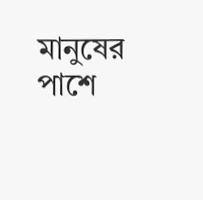মানুষের পাশে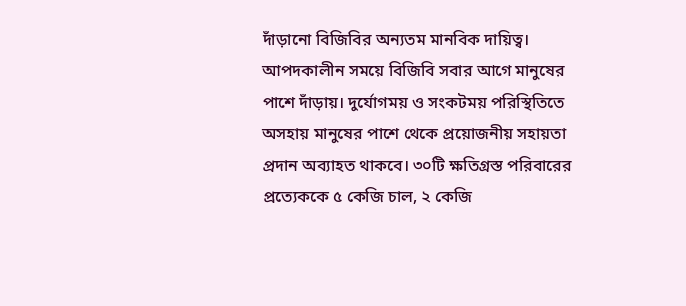দাঁড়ানো বিজিবির অন্যতম মানবিক দায়িত্ব। আপদকালীন সময়ে বিজিবি সবার আগে মানুষের পাশে দাঁড়ায়। দুর্যোগময় ও সংকটময় পরিস্থিতিতে অসহায় মানুষের পাশে থেকে প্রয়োজনীয় সহায়তা প্রদান অব্যাহত থাকবে। ৩০টি ক্ষতিগ্রস্ত পরিবারের প্রত্যেককে ৫ কেজি চাল, ২ কেজি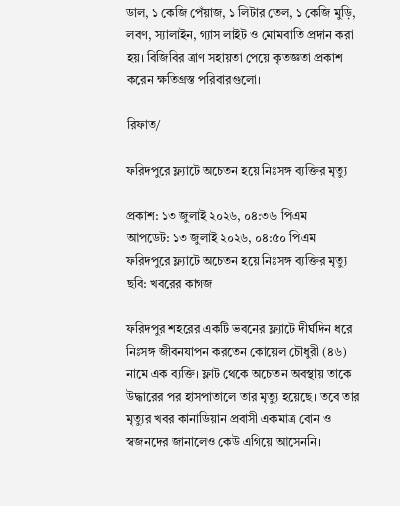ডাল, ১ কেজি পেঁয়াজ, ১ লিটার তেল, ১ কেজি মুড়ি, লবণ, স্যালাইন, গ্যাস লাইট ও মোমবাতি প্রদান করা হয়। বিজিবির ত্রাণ সহায়তা পেয়ে কৃতজ্ঞতা প্রকাশ করেন ক্ষতিগ্রস্ত পরিবারগুলো।

রিফাত/

ফরিদপুরে ফ্ল্যাটে অচেতন হয়ে নিঃসঙ্গ ব্যক্তির মৃত্যু

প্রকাশ: ১৩ জুলাই ২০২৬, ০৪:৩৬ পিএম
আপডেট: ১৩ জুলাই ২০২৬, ০৪:৫০ পিএম
ফরিদপুরে ফ্ল্যাটে অচেতন হয়ে নিঃসঙ্গ ব্যক্তির মৃত্যু
ছবি: খবরের কাগজ

ফরিদপুর শহরের একটি ভবনের ফ্ল্যাটে দীর্ঘদিন ধরে নিঃসঙ্গ জীবনযাপন করতেন কোয়েল চৌধুরী (৪৬) নামে এক ব্যক্তি। ফ্লাট থেকে অচেতন অবস্থায় তাকে উদ্ধারের পর হাসপাতালে তার মৃত্যু হয়েছে। তবে তার মৃত্যুর খবর কানাডিয়ান প্রবাসী একমাত্র বোন ও স্বজনদের জানালেও কেউ এগিয়ে আসেননি।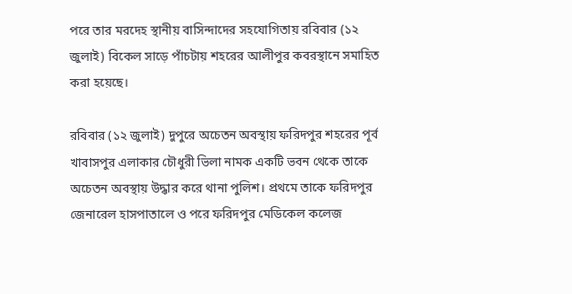পরে তার মরদেহ স্থানীয় বাসিন্দাদের সহযোগিতায় রবিবার (১২ জুলাই) বিকেল সাড়ে পাঁচটায় শহরের আলীপুর কবরস্থানে সমাহিত করা হয়েছে।

রবিবার (১২ জুলাই) দুপুরে অচেতন অবস্থায় ফরিদপুর শহরের পূর্ব খাবাসপুর এলাকার চৌধুরী ভিলা নামক একটি ভবন থেকে তাকে অচেতন অবস্থায় উদ্ধার করে থানা পুলিশ। প্রথমে তাকে ফরিদপুর জেনারেল হাসপাতালে ও পরে ফরিদপুর মেডিকেল কলেজ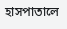হাসপাতালে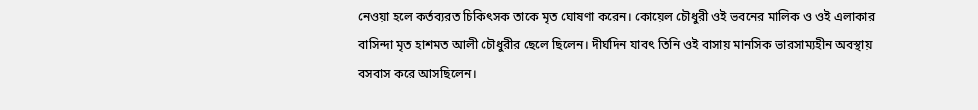নেওয়া হলে কর্তব্যরত চিকিৎসক তাকে মৃত ঘোষণা করেন। কোয়েল চৌধুরী ওই ভবনের মালিক ও ওই এলাকার বাসিন্দা মৃত হাশমত আলী চৌধুরীর ছেলে ছিলেন। দীর্ঘদিন যাবৎ তিনি ওই বাসায় মানসিক ভারসাম্যহীন অবস্থায় বসবাস করে আসছিলেন।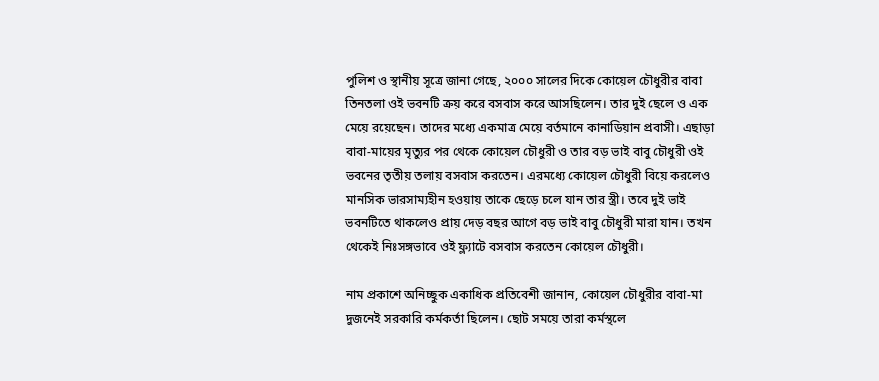পুলিশ ও স্থানীয় সূত্রে জানা গেছে, ২০০০ সালের দিকে কোয়েল চৌধুরীর বাবা তিনতলা ওই ভবনটি ক্রয় করে বসবাস করে আসছিলেন। তার দুই ছেলে ও এক মেয়ে রয়েছেন। তাদের মধ্যে একমাত্র মেয়ে বর্তমানে কানাডিয়ান প্রবাসী। এছাড়া বাবা-মায়ের মৃত্যুর পর থেকে কোয়েল চৌধুরী ও তার বড় ভাই বাবু চৌধুরী ওই ভবনের তৃতীয় তলায় বসবাস করতেন। এরমধ্যে কোয়েল চৌধুরী বিয়ে করলেও মানসিক ভারসাম্যহীন হওয়ায় তাকে ছেড়ে চলে যান তার স্ত্রী। তবে দুই ভাই ভবনটিতে থাকলেও প্রায় দেড় বছর আগে বড় ভাই বাবু চৌধুরী মারা যান। তখন থেকেই নিঃসঙ্গভাবে ওই ফ্ল্যাটে বসবাস করতেন কোয়েল চৌধুরী।

নাম প্রকাশে অনিচ্ছুক একাধিক প্রতিবেশী জানান, কোয়েল চৌধুরীর বাবা-মা দুজনেই সরকারি কর্মকর্তা ছিলেন। ছোট সময়ে তারা কর্মস্থলে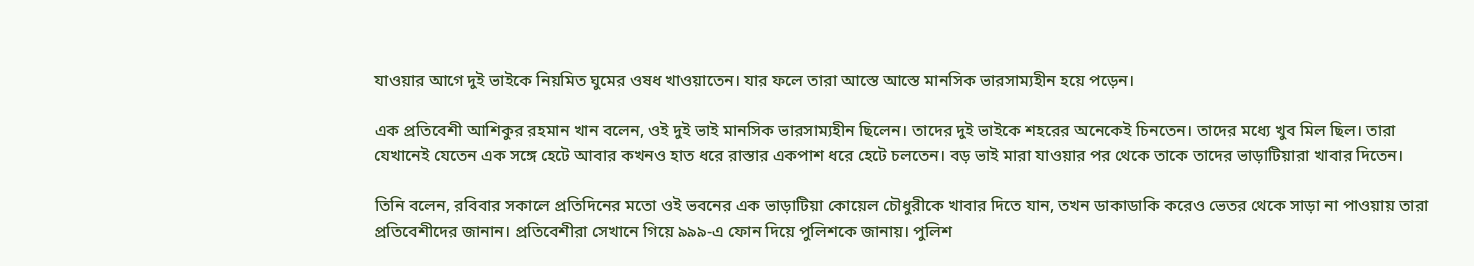যাওয়ার আগে দুই ভাইকে নিয়মিত ঘুমের ওষধ খাওয়াতেন। যার ফলে তারা আস্তে আস্তে মানসিক ভারসাম্যহীন হয়ে পড়েন।

এক প্রতিবেশী আশিকুর রহমান খান বলেন, ওই দুই ভাই মানসিক ভারসাম্যহীন ছিলেন। তাদের দুই ভাইকে শহরের অনেকেই চিনতেন। তাদের মধ্যে খুব মিল ছিল। তারা যেখানেই যেতেন এক সঙ্গে হেটে আবার কখনও হাত ধরে রাস্তার একপাশ ধরে হেটে চলতেন। বড় ভাই মারা যাওয়ার পর থেকে তাকে তাদের ভাড়াটিয়ারা খাবার দিতেন।

তিনি বলেন, রবিবার সকালে প্রতিদিনের মতো ওই ভবনের এক ভাড়াটিয়া কোয়েল চৌধুরীকে খাবার দিতে যান, তখন ডাকাডাকি করেও ভেতর থেকে সাড়া না পাওয়ায় তারা প্রতিবেশীদের জানান। প্রতিবেশীরা সেখানে গিয়ে ৯৯৯-এ ফোন দিয়ে পুলিশকে জানায়। পুলিশ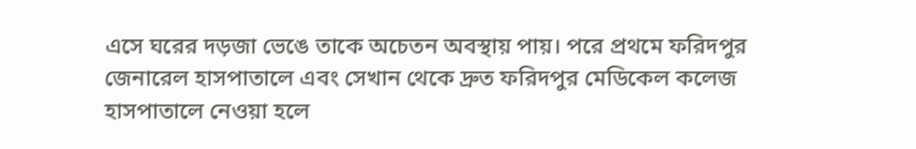এসে ঘরের দড়জা ভেঙে তাকে অচেতন অবস্থায় পায়। পরে প্রথমে ফরিদপুর জেনারেল হাসপাতালে এবং সেখান থেকে দ্রুত ফরিদপুর মেডিকেল কলেজ হাসপাতালে নেওয়া হলে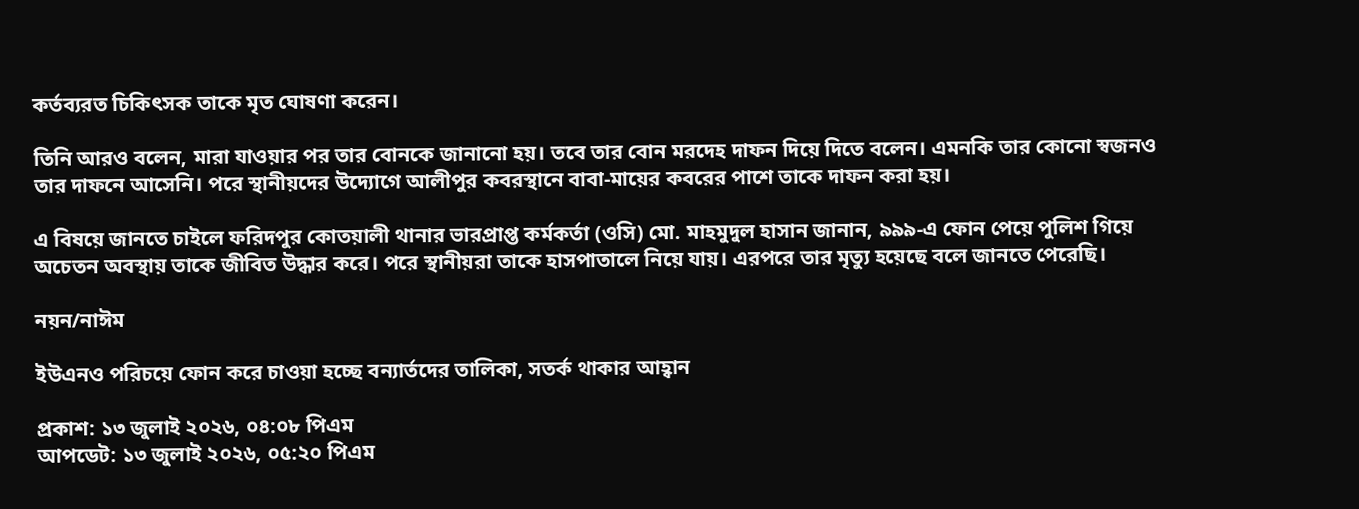কর্তব্যরত চিকিৎসক তাকে মৃত ঘোষণা করেন।

তিনি আরও বলেন, মারা যাওয়ার পর তার বোনকে জানানো হয়। তবে তার বোন মরদেহ দাফন দিয়ে দিতে বলেন। এমনকি তার কোনো স্বজনও তার দাফনে আসেনি। পরে স্থানীয়দের উদ্যোগে আলীপুর কবরস্থানে বাবা-মায়ের কবরের পাশে তাকে দাফন করা হয়।

এ বিষয়ে জানতে চাইলে ফরিদপুর কোতয়ালী থানার ভারপ্রাপ্ত কর্মকর্তা (ওসি) মো. মাহমুদুল হাসান জানান, ৯৯৯-এ ফোন পেয়ে পুলিশ গিয়ে অচেতন অবস্থায় তাকে জীবিত উদ্ধার করে। পরে স্থানীয়রা তাকে হাসপাতালে নিয়ে যায়। এরপরে তার মৃত্যু হয়েছে বলে জানতে পেরেছি।

নয়ন/নাঈম

ইউএনও পরিচয়ে ফোন করে চাওয়া হচ্ছে বন্যার্তদের তালিকা, সতর্ক থাকার আহ্বান

প্রকাশ: ১৩ জুলাই ২০২৬, ০৪:০৮ পিএম
আপডেট: ১৩ জুলাই ২০২৬, ০৫:২০ পিএম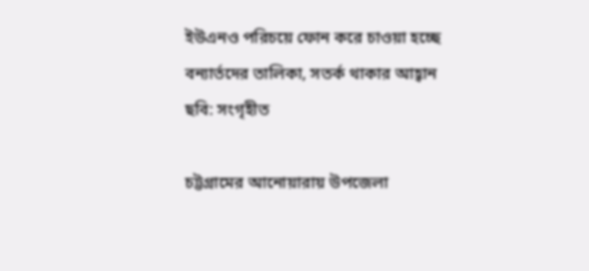ইউএনও পরিচয়ে ফোন করে চাওয়া হচ্ছে বন্যার্তদের তালিকা, সতর্ক থাকার আহ্বান
ছবি: সংগৃহীত

চট্টগ্রামের আনোয়ারায় উপজেলা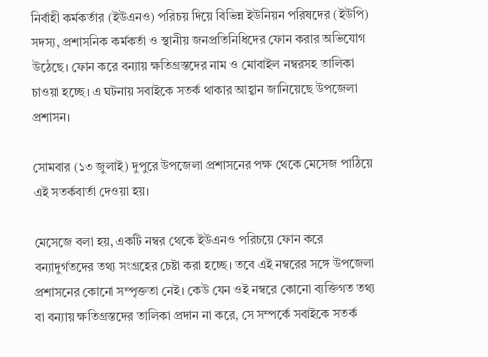নির্বাহী কর্মকর্তার (ইউএনও) পরিচয় দিয়ে বিভিন্ন ইউনিয়ন পরিষদের (ইউপি) সদস্য, প্রশাসনিক কর্মকর্তা ও স্থানীয় জনপ্রতিনিধিদের ফোন করার অভিযোগ উঠেছে। ফোন করে বন্যায় ক্ষতিগ্রস্তদের নাম ও মোবাইল নম্বরসহ তালিকা চাওয়া হচ্ছে। এ ঘটনায় সবাইকে সতর্ক থাকার আহ্বান জানিয়েছে উপজেলা প্রশাসন।

সোমবার (১৩ জুলাই) দুপুরে উপজেলা প্রশাসনের পক্ষ থেকে মেসেজ পাঠিয়ে এই সতর্কবার্তা দেওয়া হয়।

মেসেজে বলা হয়, একটি নম্বর থেকে ইউএনও পরিচয়ে ফোন করে বন্যাদুর্গতদের তথ্য সংগ্রহের চেষ্টা করা হচ্ছে। তবে এই নম্বরের সঙ্গে উপজেলা প্রশাসনের কোনো সম্পৃক্ততা নেই। কেউ যেন ওই নম্বরে কোনো ব্যক্তিগত তথ্য বা বন্যায় ক্ষতিগ্রস্তদের তালিকা প্রদান না করে, সে সম্পর্কে সবাইকে সতর্ক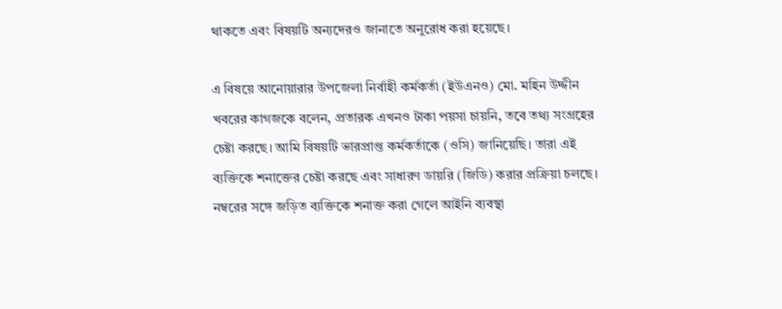থাকতে এবং বিষয়টি অন্যদেরও জানাতে অনুরোধ করা হয়েছে।

এ বিষয়ে আনোয়ারার উপজেলা নির্বাহী কর্মকর্তা (ইউএনও) মো. মহিন উদ্দীন খবরের কাগজকে বলেন, প্রতারক এখনও টাকা পয়সা চায়নি, তবে তথ্য সংগ্রহের চেষ্টা করছে। আমি বিষয়টি ভারপ্রাপ্ত কর্মকর্তাকে (ওসি) জানিয়েছি। তারা এই ব্যক্তিকে শনাক্তের চেষ্টা করছে এবং সাধারণ ডায়রি (জিডি) করার প্রক্রিয়া চলছে। নম্বরের সঙ্গে জড়িত ব্যক্তিকে শনাক্ত করা গেলে আইনি ব্যবস্থা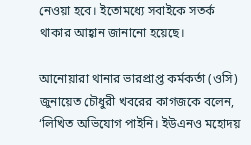নেওয়া হবে। ইতোমধ্যে সবাইকে সতর্ক থাকার আহ্বান জানানো হয়েছে।

আনোয়ারা থানার ভারপ্রাপ্ত কর্মকর্তা (ওসি) জুনায়েত চৌধুরী খবরের কাগজকে বলেন, ‘লিখিত অভিযোগ পাইনি। ইউএনও মহোদয়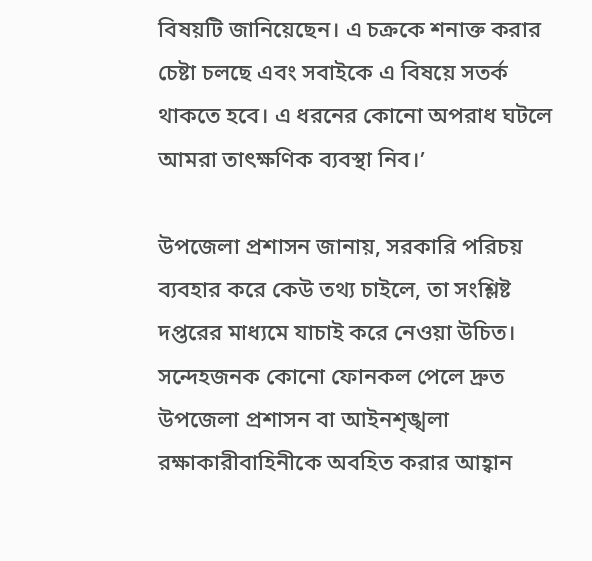বিষয়টি জানিয়েছেন। এ চক্রকে শনাক্ত করার চেষ্টা চলছে এবং সবাইকে এ বিষয়ে সতর্ক থাকতে হবে। এ ধরনের কোনো অপরাধ ঘটলে আমরা তাৎক্ষণিক ব্যবস্থা নিব।’

উপজেলা প্রশাসন জানায়, সরকারি পরিচয় ব্যবহার করে কেউ তথ্য চাইলে, তা সংশ্লিষ্ট দপ্তরের মাধ্যমে যাচাই করে নেওয়া উচিত। সন্দেহজনক কোনো ফোনকল পেলে দ্রুত উপজেলা প্রশাসন বা আইনশৃঙ্খলা রক্ষাকারীবাহিনীকে অবহিত করার আহ্বান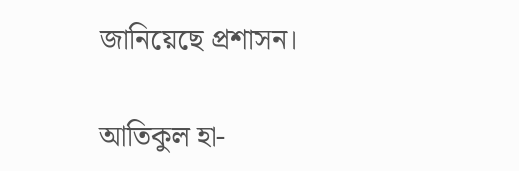জানিয়েছে প্রশাসন।

আতিকুল হা-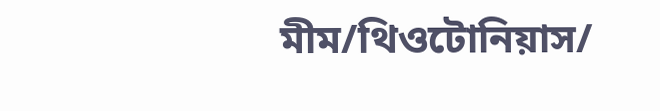মীম/থিওটোনিয়াস/